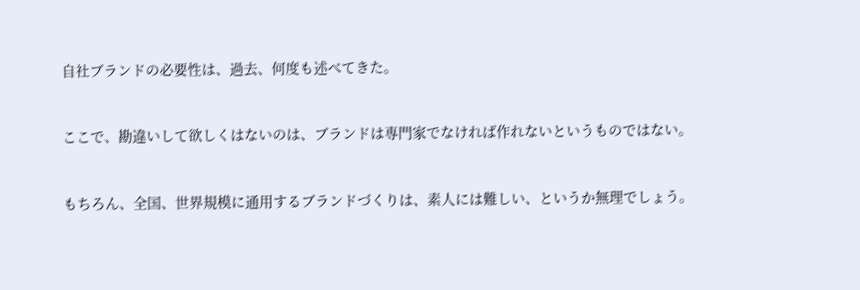自社ブランドの必要性は、過去、何度も述べてきた。


ここで、勘違いして欲しくはないのは、ブランドは専門家でなければ作れないというものではない。


もちろん、全国、世界規模に通用するブランドづくりは、素人には難しい、というか無理でしょう。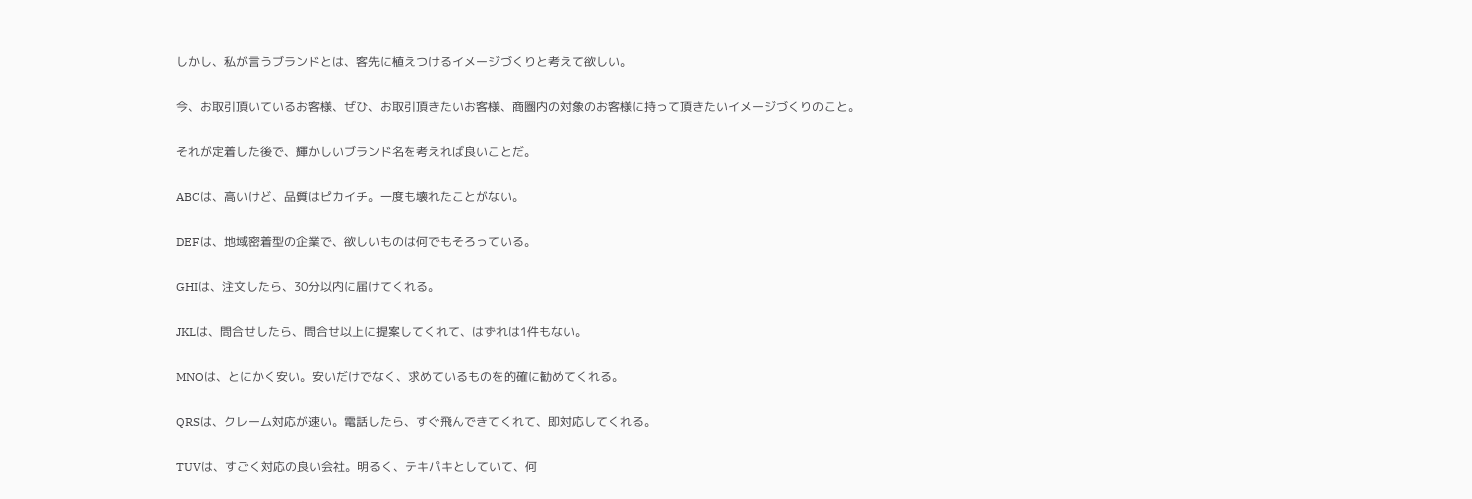しかし、私が言うブランドとは、客先に植えつけるイメージづくりと考えて欲しい。


今、お取引頂いているお客様、ぜひ、お取引頂きたいお客様、商圏内の対象のお客様に持って頂きたいイメージづくりのこと。


それが定着した後で、輝かしいブランド名を考えれば良いことだ。


ABCは、高いけど、品質はピカイチ。一度も壊れたことがない。


DEFは、地域密着型の企業で、欲しいものは何でもそろっている。


GHIは、注文したら、30分以内に届けてくれる。


JKLは、問合せしたら、問合せ以上に提案してくれて、はずれは1件もない。


MNOは、とにかく安い。安いだけでなく、求めているものを的確に勧めてくれる。


QRSは、クレーム対応が速い。電話したら、すぐ飛んできてくれて、即対応してくれる。


TUVは、すごく対応の良い会社。明るく、テキパキとしていて、何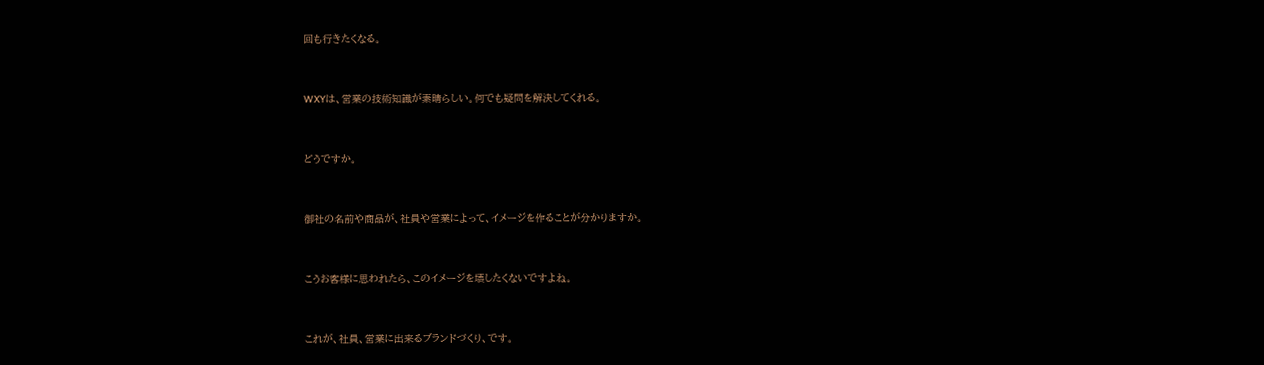回も行きたくなる。


WXYは、営業の技術知識が素晴らしい。何でも疑問を解決してくれる。


どうですか。


御社の名前や商品が、社員や営業によって、イメージを作ることが分かりますか。


こうお客様に思われたら、このイメージを壊したくないですよね。


これが、社員、営業に出来るブランドづくり、です。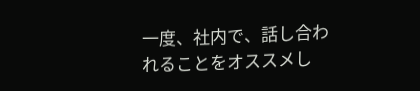一度、社内で、話し合われることをオススメし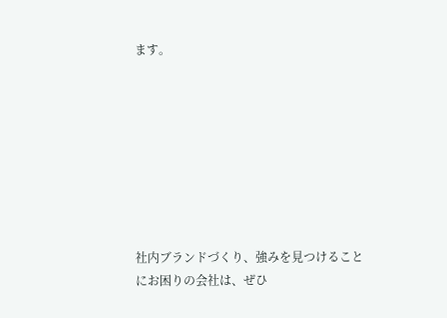ます。








社内ブランドづくり、強みを見つけることにお困りの会社は、ぜひ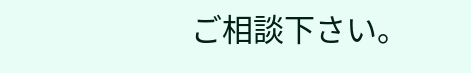ご相談下さい。